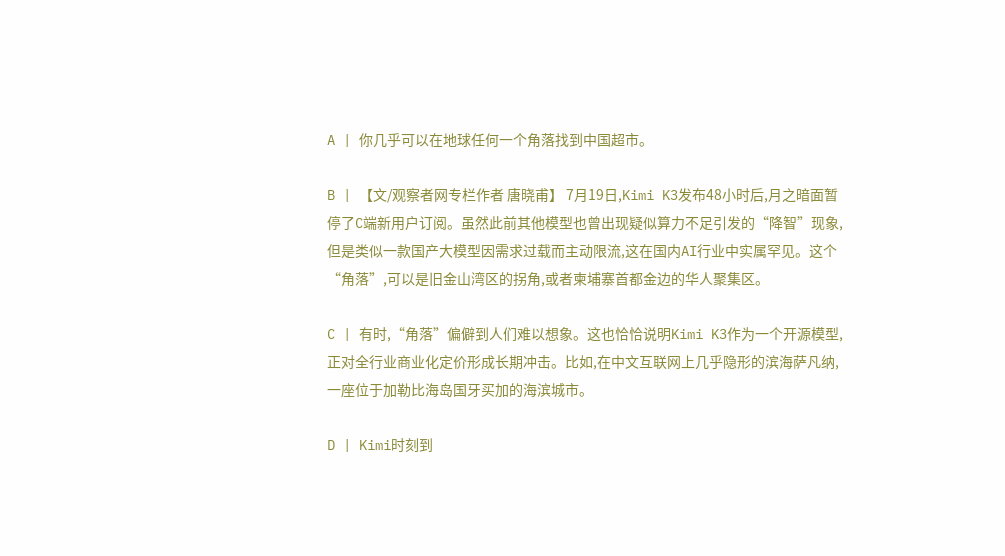A | 你几乎可以在地球任何一个角落找到中国超市。

B | 【文/观察者网专栏作者 唐晓甫】 7月19日,Kimi K3发布48小时后,月之暗面暂停了C端新用户订阅。虽然此前其他模型也曾出现疑似算力不足引发的“降智”现象,但是类似一款国产大模型因需求过载而主动限流,这在国内AI行业中实属罕见。这个“角落”,可以是旧金山湾区的拐角,或者柬埔寨首都金边的华人聚集区。

C | 有时,“角落”偏僻到人们难以想象。这也恰恰说明Kimi K3作为一个开源模型,正对全行业商业化定价形成长期冲击。比如,在中文互联网上几乎隐形的滨海萨凡纳,一座位于加勒比海岛国牙买加的海滨城市。

D | Kimi时刻到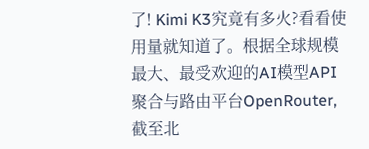了! Kimi K3究竟有多火?看看使用量就知道了。根据全球规模最大、最受欢迎的AI模型API聚合与路由平台OpenRouter,截至北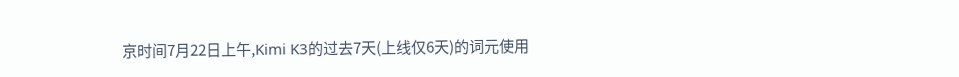京时间7月22日上午,Kimi K3的过去7天(上线仅6天)的词元使用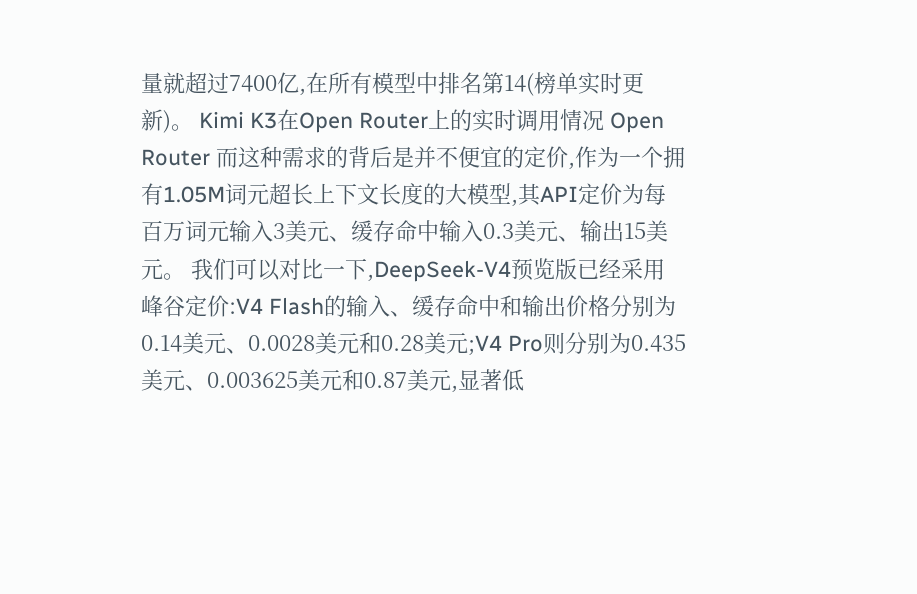量就超过7400亿,在所有模型中排名第14(榜单实时更新)。 Kimi K3在Open Router上的实时调用情况 Open Router 而这种需求的背后是并不便宜的定价,作为一个拥有1.05M词元超长上下文长度的大模型,其API定价为每百万词元输入3美元、缓存命中输入0.3美元、输出15美元。 我们可以对比一下,DeepSeek-V4预览版已经采用峰谷定价:V4 Flash的输入、缓存命中和输出价格分别为0.14美元、0.0028美元和0.28美元;V4 Pro则分别为0.435美元、0.003625美元和0.87美元,显著低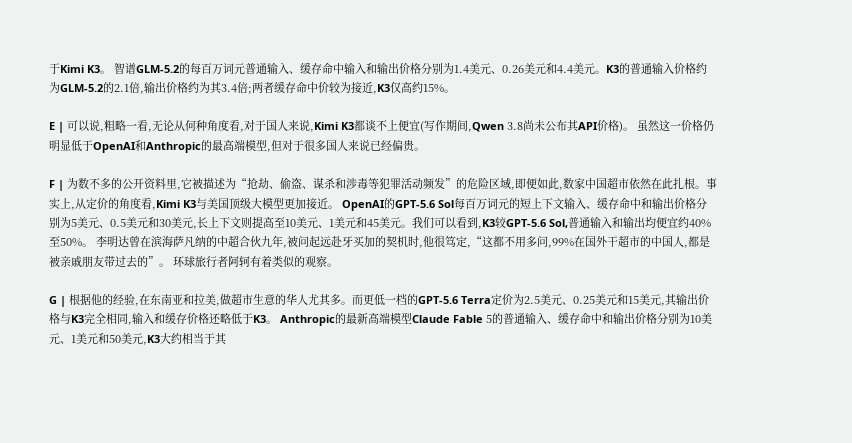于Kimi K3。 智谱GLM-5.2的每百万词元普通输入、缓存命中输入和输出价格分别为1.4美元、0.26美元和4.4美元。K3的普通输入价格约为GLM-5.2的2.1倍,输出价格约为其3.4倍;两者缓存命中价较为接近,K3仅高约15%。

E | 可以说,粗略一看,无论从何种角度看,对于国人来说,Kimi K3都谈不上便宜(写作期间,Qwen 3.8尚未公布其API价格)。 虽然这一价格仍明显低于OpenAI和Anthropic的最高端模型,但对于很多国人来说已经偏贵。

F | 为数不多的公开资料里,它被描述为“抢劫、偷盗、谋杀和涉毒等犯罪活动频发”的危险区域,即便如此,数家中国超市依然在此扎根。事实上,从定价的角度看,Kimi K3与美国顶级大模型更加接近。 OpenAI的GPT-5.6 Sol每百万词元的短上下文输入、缓存命中和输出价格分别为5美元、0.5美元和30美元,长上下文则提高至10美元、1美元和45美元。我们可以看到,K3较GPT-5.6 Sol,普通输入和输出均便宜约40%至50%。 李明达曾在滨海萨凡纳的中超合伙九年,被问起远赴牙买加的契机时,他很笃定,“这都不用多问,99%在国外干超市的中国人,都是被亲戚朋友带过去的”。 环球旅行者阿轲有着类似的观察。

G | 根据他的经验,在东南亚和拉美,做超市生意的华人尤其多。而更低一档的GPT-5.6 Terra定价为2.5美元、0.25美元和15美元,其输出价格与K3完全相同,输入和缓存价格还略低于K3。 Anthropic的最新高端模型Claude Fable 5的普通输入、缓存命中和输出价格分别为10美元、1美元和50美元,K3大约相当于其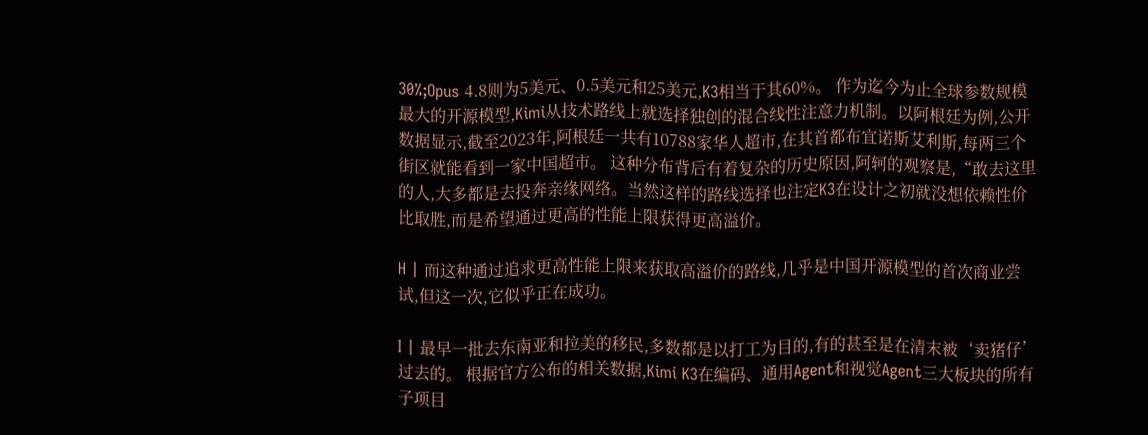30%;Opus 4.8则为5美元、0.5美元和25美元,K3相当于其60%。 作为迄今为止全球参数规模最大的开源模型,Kimi从技术路线上就选择独创的混合线性注意力机制。以阿根廷为例,公开数据显示,截至2023年,阿根廷一共有10788家华人超市,在其首都布宜诺斯艾利斯,每两三个街区就能看到一家中国超市。 这种分布背后有着复杂的历史原因,阿轲的观察是,“敢去这里的人,大多都是去投奔亲缘网络。当然这样的路线选择也注定K3在设计之初就没想依赖性价比取胜,而是希望通过更高的性能上限获得更高溢价。

H | 而这种通过追求更高性能上限来获取高溢价的路线,几乎是中国开源模型的首次商业尝试,但这一次,它似乎正在成功。

I | 最早一批去东南亚和拉美的移民,多数都是以打工为目的,有的甚至是在清末被‘卖猪仔’过去的。 根据官方公布的相关数据,Kimi K3在编码、通用Agent和视觉Agent三大板块的所有子项目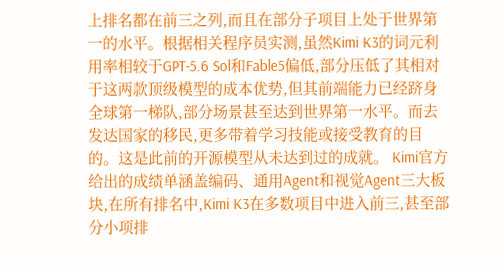上排名都在前三之列,而且在部分子项目上处于世界第一的水平。根据相关程序员实测,虽然Kimi K3的词元利用率相较于GPT-5.6 Sol和Fable5偏低,部分压低了其相对于这两款顶级模型的成本优势,但其前端能力已经跻身全球第一梯队,部分场景甚至达到世界第一水平。而去发达国家的移民,更多带着学习技能或接受教育的目的。这是此前的开源模型从未达到过的成就。 Kimi官方给出的成绩单涵盖编码、通用Agent和视觉Agent三大板块,在所有排名中,Kimi K3在多数项目中进入前三,甚至部分小项排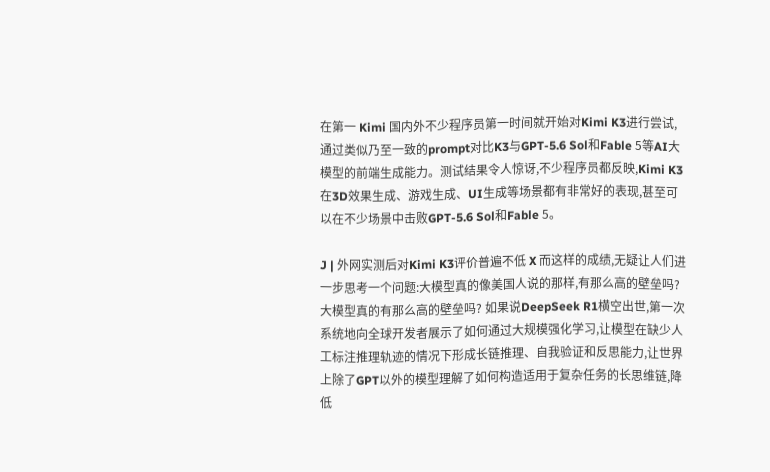在第一 Kimi 国内外不少程序员第一时间就开始对Kimi K3进行尝试,通过类似乃至一致的prompt对比K3与GPT-5.6 Sol和Fable 5等AI大模型的前端生成能力。测试结果令人惊讶,不少程序员都反映,Kimi K3在3D效果生成、游戏生成、UI生成等场景都有非常好的表现,甚至可以在不少场景中击败GPT-5.6 Sol和Fable 5。

J | 外网实测后对Kimi K3评价普遍不低 X 而这样的成绩,无疑让人们进一步思考一个问题:大模型真的像美国人说的那样,有那么高的壁垒吗? 大模型真的有那么高的壁垒吗? 如果说DeepSeek R1横空出世,第一次系统地向全球开发者展示了如何通过大规模强化学习,让模型在缺少人工标注推理轨迹的情况下形成长链推理、自我验证和反思能力,让世界上除了GPT以外的模型理解了如何构造适用于复杂任务的长思维链,降低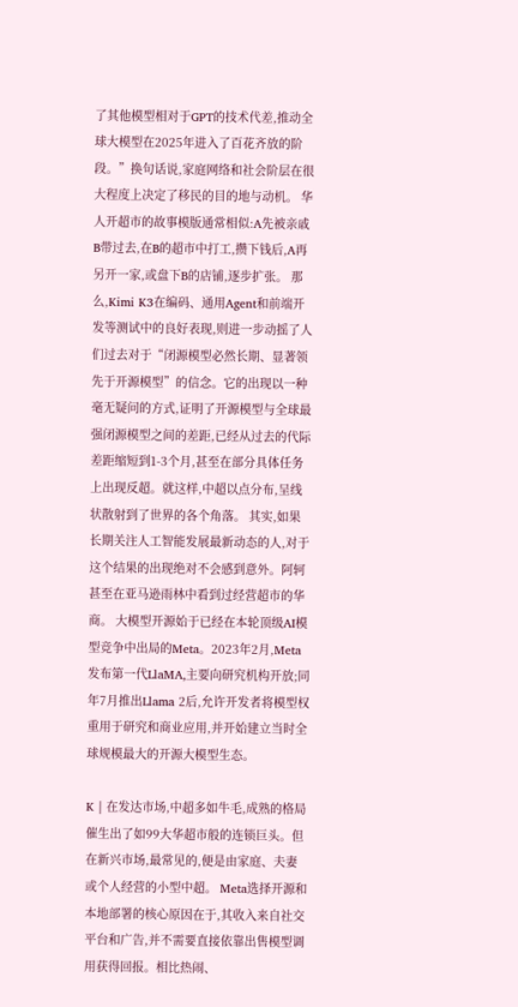了其他模型相对于GPT的技术代差,推动全球大模型在2025年进入了百花齐放的阶段。”换句话说,家庭网络和社会阶层在很大程度上决定了移民的目的地与动机。 华人开超市的故事模版通常相似:A先被亲戚B带过去,在B的超市中打工,攒下钱后,A再另开一家,或盘下B的店铺,逐步扩张。 那么,Kimi K3在编码、通用Agent和前端开发等测试中的良好表现,则进一步动摇了人们过去对于“闭源模型必然长期、显著领先于开源模型”的信念。它的出现以一种毫无疑问的方式,证明了开源模型与全球最强闭源模型之间的差距,已经从过去的代际差距缩短到1-3个月,甚至在部分具体任务上出现反超。就这样,中超以点分布,呈线状散射到了世界的各个角落。 其实,如果长期关注人工智能发展最新动态的人,对于这个结果的出现绝对不会感到意外。阿轲甚至在亚马逊雨林中看到过经营超市的华商。 大模型开源始于已经在本轮顶级AI模型竞争中出局的Meta。2023年2月,Meta发布第一代LlaMA,主要向研究机构开放;同年7月推出Llama 2后,允许开发者将模型权重用于研究和商业应用,并开始建立当时全球规模最大的开源大模型生态。

K | 在发达市场,中超多如牛毛,成熟的格局催生出了如99大华超市般的连锁巨头。但在新兴市场,最常见的,便是由家庭、夫妻或个人经营的小型中超。 Meta选择开源和本地部署的核心原因在于,其收入来自社交平台和广告,并不需要直接依靠出售模型调用获得回报。相比热闹、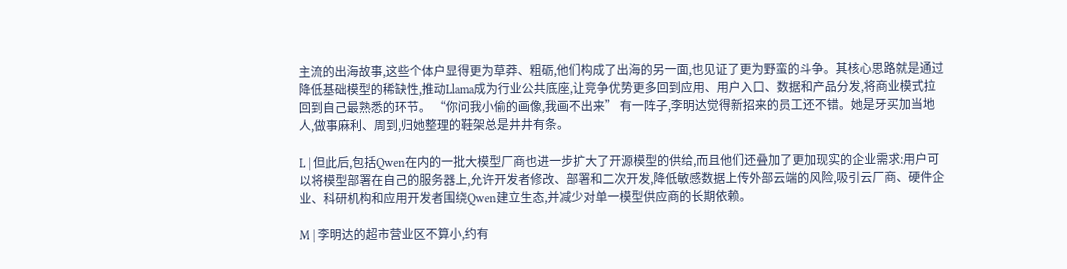主流的出海故事,这些个体户显得更为草莽、粗砺,他们构成了出海的另一面,也见证了更为野蛮的斗争。其核心思路就是通过降低基础模型的稀缺性,推动Llama成为行业公共底座,让竞争优势更多回到应用、用户入口、数据和产品分发,将商业模式拉回到自己最熟悉的环节。 “你问我小偷的画像,我画不出来” 有一阵子,李明达觉得新招来的员工还不错。她是牙买加当地人,做事麻利、周到,归她整理的鞋架总是井井有条。

L | 但此后,包括Qwen在内的一批大模型厂商也进一步扩大了开源模型的供给,而且他们还叠加了更加现实的企业需求:用户可以将模型部署在自己的服务器上,允许开发者修改、部署和二次开发,降低敏感数据上传外部云端的风险,吸引云厂商、硬件企业、科研机构和应用开发者围绕Qwen建立生态,并减少对单一模型供应商的长期依赖。

M | 李明达的超市营业区不算小,约有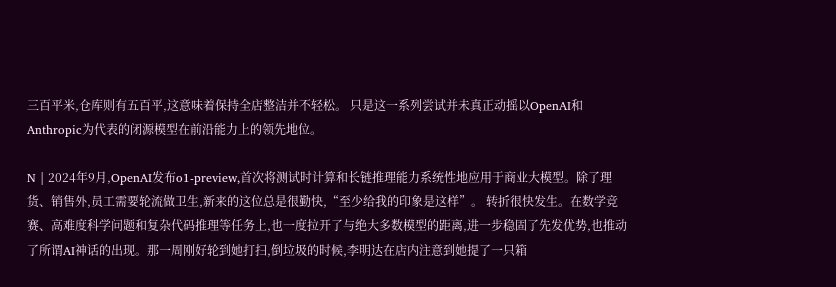三百平米,仓库则有五百平,这意味着保持全店整洁并不轻松。 只是这一系列尝试并未真正动摇以OpenAI和Anthropic为代表的闭源模型在前沿能力上的领先地位。

N | 2024年9月,OpenAI发布o1-preview,首次将测试时计算和长链推理能力系统性地应用于商业大模型。除了理货、销售外,员工需要轮流做卫生,新来的这位总是很勤快,“至少给我的印象是这样”。 转折很快发生。在数学竞赛、高难度科学问题和复杂代码推理等任务上,也一度拉开了与绝大多数模型的距离,进一步稳固了先发优势,也推动了所谓AI神话的出现。那一周刚好轮到她打扫,倒垃圾的时候,李明达在店内注意到她提了一只箱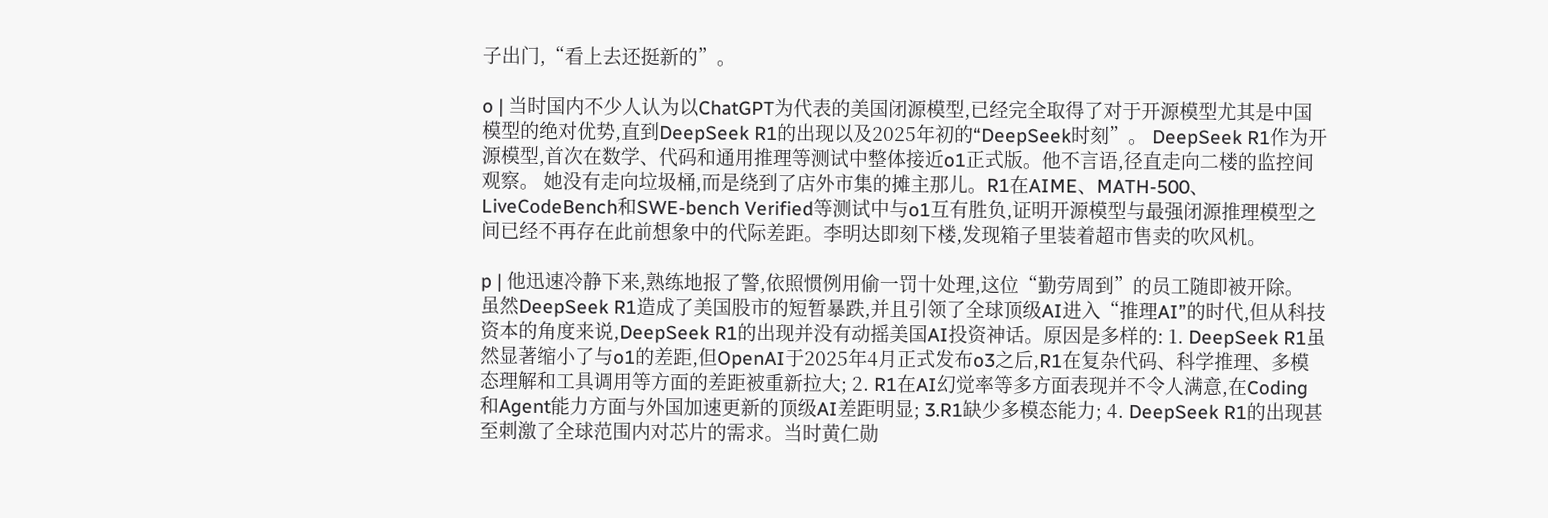子出门,“看上去还挺新的”。

o | 当时国内不少人认为以ChatGPT为代表的美国闭源模型,已经完全取得了对于开源模型尤其是中国模型的绝对优势,直到DeepSeek R1的出现以及2025年初的“DeepSeek时刻”。 DeepSeek R1作为开源模型,首次在数学、代码和通用推理等测试中整体接近o1正式版。他不言语,径直走向二楼的监控间观察。 她没有走向垃圾桶,而是绕到了店外市集的摊主那儿。R1在AIME、MATH-500、LiveCodeBench和SWE-bench Verified等测试中与o1互有胜负,证明开源模型与最强闭源推理模型之间已经不再存在此前想象中的代际差距。李明达即刻下楼,发现箱子里装着超市售卖的吹风机。

p | 他迅速冷静下来,熟练地报了警,依照惯例用偷一罚十处理,这位“勤劳周到”的员工随即被开除。 虽然DeepSeek R1造成了美国股市的短暂暴跌,并且引领了全球顶级AI进入“推理AI”的时代,但从科技资本的角度来说,DeepSeek R1的出现并没有动摇美国AI投资神话。原因是多样的: 1. DeepSeek R1虽然显著缩小了与o1的差距,但OpenAI于2025年4月正式发布o3之后,R1在复杂代码、科学推理、多模态理解和工具调用等方面的差距被重新拉大; 2. R1在AI幻觉率等多方面表现并不令人满意,在Coding和Agent能力方面与外国加速更新的顶级AI差距明显; 3.R1缺少多模态能力; 4. DeepSeek R1的出现甚至刺激了全球范围内对芯片的需求。当时黄仁勋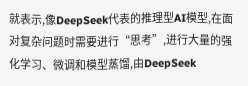就表示,像DeepSeek代表的推理型AI模型,在面对复杂问题时需要进行“思考”,进行大量的强化学习、微调和模型蒸馏,由DeepSeek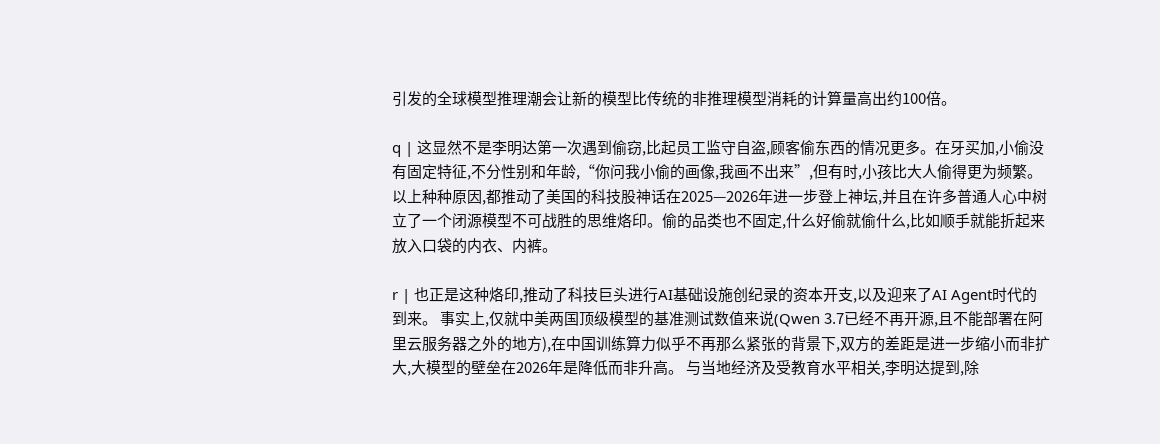引发的全球模型推理潮会让新的模型比传统的非推理模型消耗的计算量高出约100倍。

q | 这显然不是李明达第一次遇到偷窃,比起员工监守自盗,顾客偷东西的情况更多。在牙买加,小偷没有固定特征,不分性别和年龄,“你问我小偷的画像,我画不出来”,但有时,小孩比大人偷得更为频繁。 以上种种原因,都推动了美国的科技股神话在2025—2026年进一步登上神坛,并且在许多普通人心中树立了一个闭源模型不可战胜的思维烙印。偷的品类也不固定,什么好偷就偷什么,比如顺手就能折起来放入口袋的内衣、内裤。

r | 也正是这种烙印,推动了科技巨头进行AI基础设施创纪录的资本开支,以及迎来了AI Agent时代的到来。 事实上,仅就中美两国顶级模型的基准测试数值来说(Qwen 3.7已经不再开源,且不能部署在阿里云服务器之外的地方),在中国训练算力似乎不再那么紧张的背景下,双方的差距是进一步缩小而非扩大,大模型的壁垒在2026年是降低而非升高。 与当地经济及受教育水平相关,李明达提到,除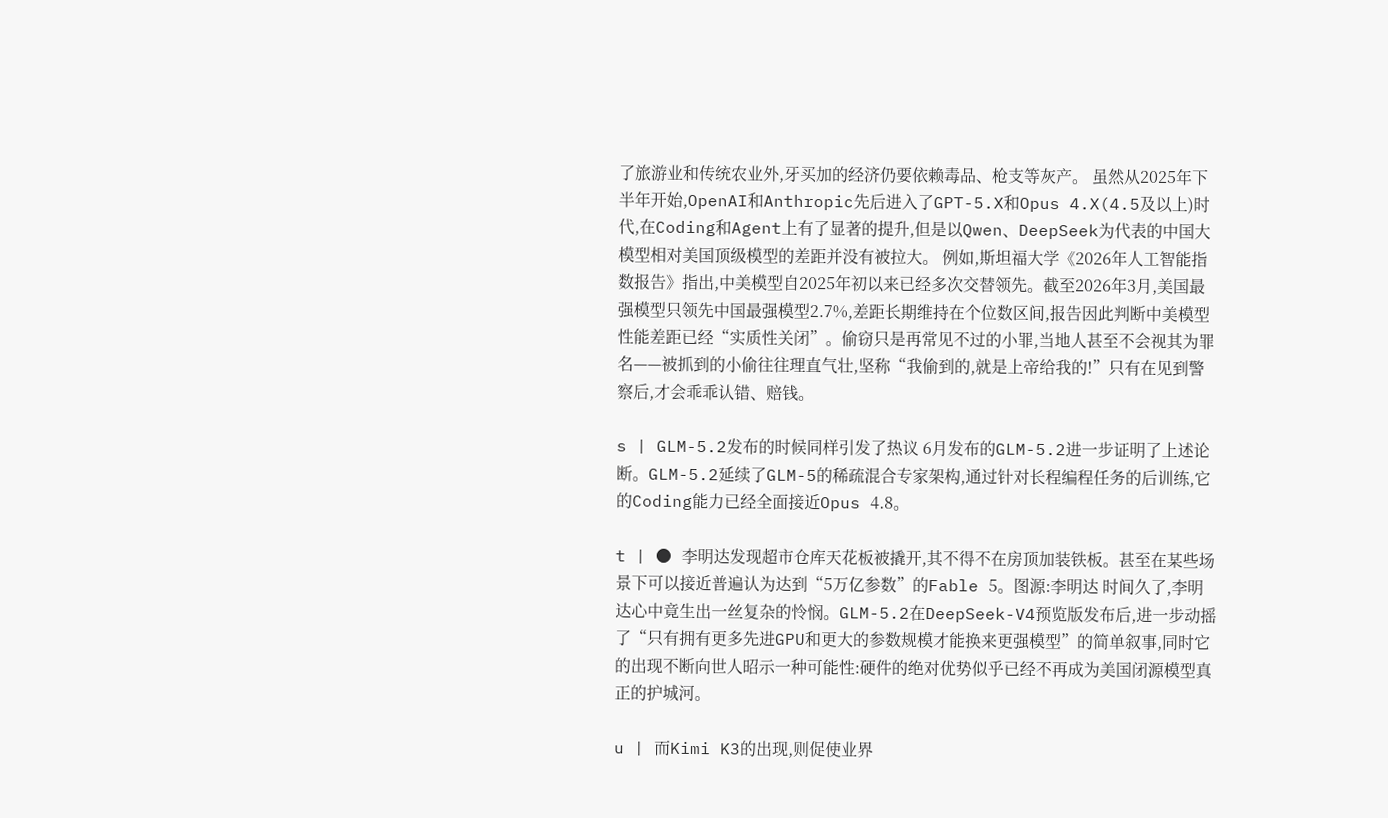了旅游业和传统农业外,牙买加的经济仍要依赖毒品、枪支等灰产。 虽然从2025年下半年开始,OpenAI和Anthropic先后进入了GPT-5.X和Opus 4.X(4.5及以上)时代,在Coding和Agent上有了显著的提升,但是以Qwen、DeepSeek为代表的中国大模型相对美国顶级模型的差距并没有被拉大。 例如,斯坦福大学《2026年人工智能指数报告》指出,中美模型自2025年初以来已经多次交替领先。截至2026年3月,美国最强模型只领先中国最强模型2.7%,差距长期维持在个位数区间,报告因此判断中美模型性能差距已经“实质性关闭”。偷窃只是再常见不过的小罪,当地人甚至不会视其为罪名——被抓到的小偷往往理直气壮,坚称“我偷到的,就是上帝给我的!”只有在见到警察后,才会乖乖认错、赔钱。

s | GLM-5.2发布的时候同样引发了热议 6月发布的GLM-5.2进一步证明了上述论断。GLM-5.2延续了GLM-5的稀疏混合专家架构,通过针对长程编程任务的后训练,它的Coding能力已经全面接近Opus 4.8。

t | ● 李明达发现超市仓库天花板被撬开,其不得不在房顶加装铁板。甚至在某些场景下可以接近普遍认为达到“5万亿参数”的Fable 5。图源:李明达 时间久了,李明达心中竟生出一丝复杂的怜悯。GLM-5.2在DeepSeek-V4预览版发布后,进一步动摇了“只有拥有更多先进GPU和更大的参数规模才能换来更强模型”的简单叙事,同时它的出现不断向世人昭示一种可能性:硬件的绝对优势似乎已经不再成为美国闭源模型真正的护城河。

u | 而Kimi K3的出现,则促使业界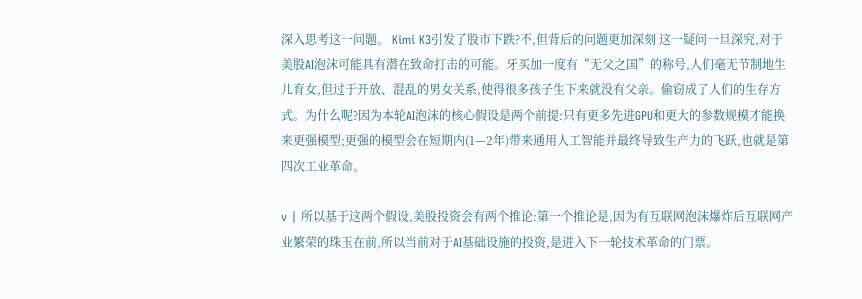深入思考这一问题。 Kimi K3引发了股市下跌?不,但背后的问题更加深刻 这一疑问一旦深究,对于美股AI泡沫可能具有潜在致命打击的可能。牙买加一度有“无父之国”的称号,人们毫无节制地生儿育女,但过于开放、混乱的男女关系,使得很多孩子生下来就没有父亲。偷窃成了人们的生存方式。为什么呢?因为本轮AI泡沫的核心假设是两个前提:只有更多先进GPU和更大的参数规模才能换来更强模型;更强的模型会在短期内(1—2年)带来通用人工智能并最终导致生产力的飞跃,也就是第四次工业革命。

v | 所以基于这两个假设,美股投资会有两个推论:第一个推论是,因为有互联网泡沫爆炸后互联网产业繁荣的珠玉在前,所以当前对于AI基础设施的投资,是进入下一轮技术革命的门票。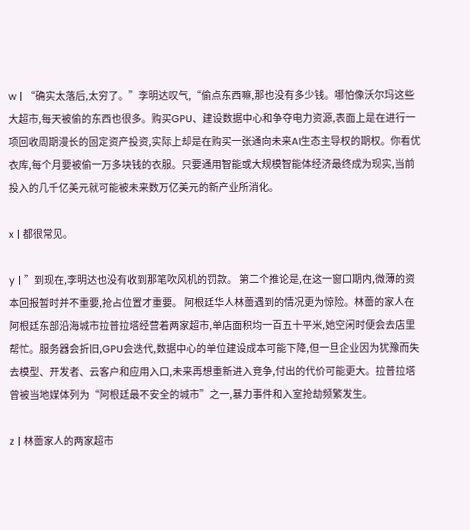w | “确实太落后,太穷了。”李明达叹气,“偷点东西嘛,那也没有多少钱。哪怕像沃尔玛这些大超市,每天被偷的东西也很多。购买GPU、建设数据中心和争夺电力资源,表面上是在进行一项回收周期漫长的固定资产投资,实际上却是在购买一张通向未来AI生态主导权的期权。你看优衣库,每个月要被偷一万多块钱的衣服。只要通用智能或大规模智能体经济最终成为现实,当前投入的几千亿美元就可能被未来数万亿美元的新产业所消化。

x | 都很常见。

y | ”到现在,李明达也没有收到那笔吹风机的罚款。 第二个推论是,在这一窗口期内,微薄的资本回报暂时并不重要,抢占位置才重要。 阿根廷华人林蕾遇到的情况更为惊险。林蕾的家人在阿根廷东部沿海城市拉普拉塔经营着两家超市,单店面积均一百五十平米,她空闲时便会去店里帮忙。服务器会折旧,GPU会迭代,数据中心的单位建设成本可能下降,但一旦企业因为犹豫而失去模型、开发者、云客户和应用入口,未来再想重新进入竞争,付出的代价可能更大。拉普拉塔曾被当地媒体列为“阿根廷最不安全的城市”之一,暴力事件和入室抢劫频繁发生。

z | 林蕾家人的两家超市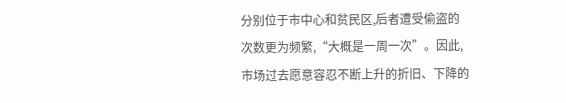分别位于市中心和贫民区,后者遭受偷盗的次数更为频繁,“大概是一周一次”。因此,市场过去愿意容忍不断上升的折旧、下降的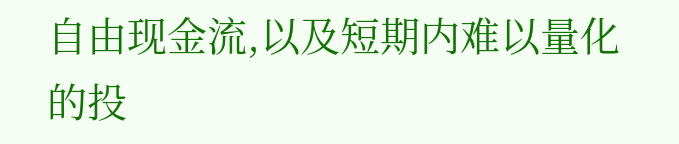自由现金流,以及短期内难以量化的投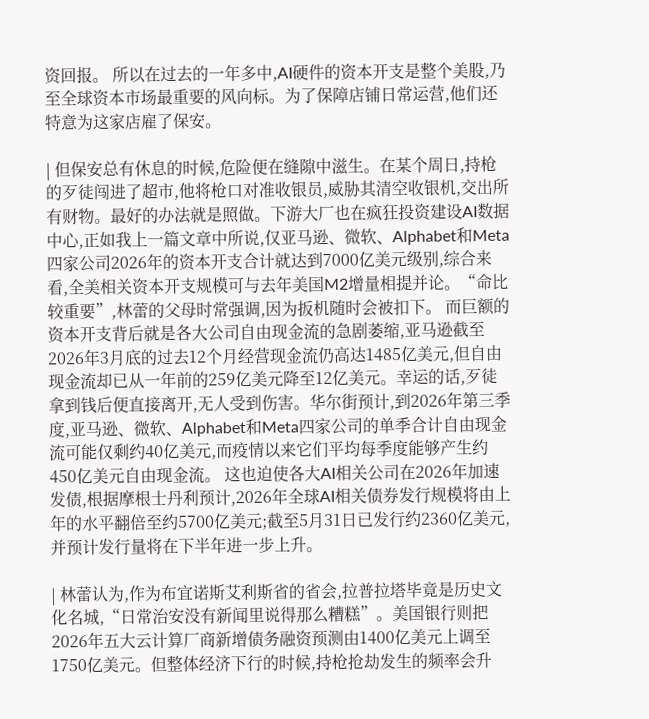资回报。 所以在过去的一年多中,AI硬件的资本开支是整个美股,乃至全球资本市场最重要的风向标。为了保障店铺日常运营,他们还特意为这家店雇了保安。

| 但保安总有休息的时候,危险便在缝隙中滋生。在某个周日,持枪的歹徒闯进了超市,他将枪口对准收银员,威胁其清空收银机,交出所有财物。最好的办法就是照做。下游大厂也在疯狂投资建设AI数据中心,正如我上一篇文章中所说,仅亚马逊、微软、Alphabet和Meta四家公司2026年的资本开支合计就达到7000亿美元级别,综合来看,全美相关资本开支规模可与去年美国M2增量相提并论。“命比较重要”,林蕾的父母时常强调,因为扳机随时会被扣下。 而巨额的资本开支背后就是各大公司自由现金流的急剧萎缩,亚马逊截至2026年3月底的过去12个月经营现金流仍高达1485亿美元,但自由现金流却已从一年前的259亿美元降至12亿美元。幸运的话,歹徒拿到钱后便直接离开,无人受到伤害。华尔街预计,到2026年第三季度,亚马逊、微软、Alphabet和Meta四家公司的单季合计自由现金流可能仅剩约40亿美元,而疫情以来它们平均每季度能够产生约450亿美元自由现金流。 这也迫使各大AI相关公司在2026年加速发债,根据摩根士丹利预计,2026年全球AI相关债券发行规模将由上年的水平翻倍至约5700亿美元;截至5月31日已发行约2360亿美元,并预计发行量将在下半年进一步上升。

| 林蕾认为,作为布宜诺斯艾利斯省的省会,拉普拉塔毕竟是历史文化名城,“日常治安没有新闻里说得那么糟糕”。美国银行则把2026年五大云计算厂商新增债务融资预测由1400亿美元上调至1750亿美元。但整体经济下行的时候,持枪抢劫发生的频率会升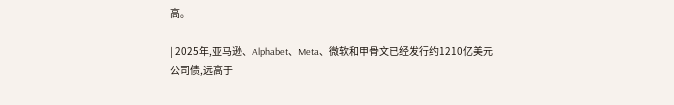高。

| 2025年,亚马逊、Alphabet、Meta、微软和甲骨文已经发行约1210亿美元公司债,远高于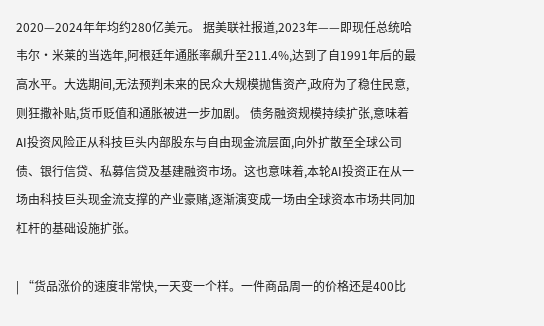2020—2024年年均约280亿美元。 据美联社报道,2023年——即现任总统哈韦尔·米莱的当选年,阿根廷年通胀率飙升至211.4%,达到了自1991年后的最高水平。大选期间,无法预判未来的民众大规模抛售资产,政府为了稳住民意,则狂撒补贴,货币贬值和通胀被进一步加剧。 债务融资规模持续扩张,意味着AI投资风险正从科技巨头内部股东与自由现金流层面,向外扩散至全球公司债、银行信贷、私募信贷及基建融资市场。这也意味着,本轮AI投资正在从一场由科技巨头现金流支撑的产业豪赌,逐渐演变成一场由全球资本市场共同加杠杆的基础设施扩张。

| “货品涨价的速度非常快,一天变一个样。一件商品周一的价格还是400比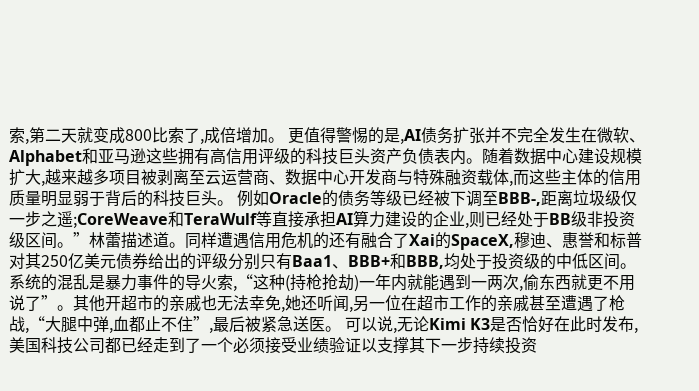索,第二天就变成800比索了,成倍增加。 更值得警惕的是,AI债务扩张并不完全发生在微软、Alphabet和亚马逊这些拥有高信用评级的科技巨头资产负债表内。随着数据中心建设规模扩大,越来越多项目被剥离至云运营商、数据中心开发商与特殊融资载体,而这些主体的信用质量明显弱于背后的科技巨头。 例如Oracle的债务等级已经被下调至BBB-,距离垃圾级仅一步之遥;CoreWeave和TeraWulf等直接承担AI算力建设的企业,则已经处于BB级非投资级区间。”林蕾描述道。同样遭遇信用危机的还有融合了Xai的SpaceX,穆迪、惠誉和标普对其250亿美元债券给出的评级分别只有Baa1、BBB+和BBB,均处于投资级的中低区间。 系统的混乱是暴力事件的导火索,“这种(持枪抢劫)一年内就能遇到一两次,偷东西就更不用说了”。其他开超市的亲戚也无法幸免,她还听闻,另一位在超市工作的亲戚甚至遭遇了枪战,“大腿中弹,血都止不住”,最后被紧急送医。 可以说,无论Kimi K3是否恰好在此时发布,美国科技公司都已经走到了一个必须接受业绩验证以支撑其下一步持续投资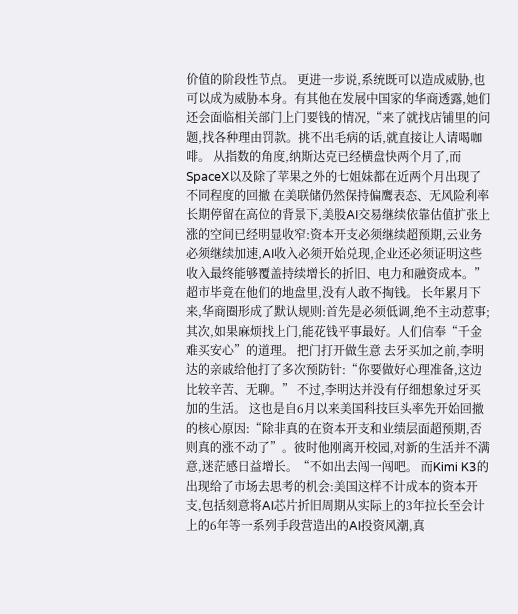价值的阶段性节点。 更进一步说,系统既可以造成威胁,也可以成为威胁本身。有其他在发展中国家的华商透露,她们还会面临相关部门上门要钱的情况,“来了就找店铺里的问题,找各种理由罚款。挑不出毛病的话,就直接让人请喝咖啡。 从指数的角度,纳斯达克已经横盘快两个月了,而SpaceX以及除了苹果之外的七姐妹都在近两个月出现了不同程度的回撤 在美联储仍然保持偏鹰表态、无风险利率长期停留在高位的背景下,美股AI交易继续依靠估值扩张上涨的空间已经明显收窄:资本开支必须继续超预期,云业务必须继续加速,AI收入必须开始兑现,企业还必须证明这些收入最终能够覆盖持续增长的折旧、电力和融资成本。”超市毕竟在他们的地盘里,没有人敢不掏钱。 长年累月下来,华商圈形成了默认规则:首先是必须低调,绝不主动惹事;其次,如果麻烦找上门,能花钱平事最好。人们信奉“千金难买安心”的道理。 把门打开做生意 去牙买加之前,李明达的亲戚给他打了多次预防针:“你要做好心理准备,这边比较辛苦、无聊。” 不过,李明达并没有仔细想象过牙买加的生活。 这也是自6月以来美国科技巨头率先开始回撤的核心原因:“除非真的在资本开支和业绩层面超预期,否则真的涨不动了”。彼时他刚离开校园,对新的生活并不满意,迷茫感日益增长。“不如出去闯一闯吧。 而Kimi K3的出现给了市场去思考的机会:美国这样不计成本的资本开支,包括刻意将AI芯片折旧周期从实际上的3年拉长至会计上的6年等一系列手段营造出的AI投资风潮,真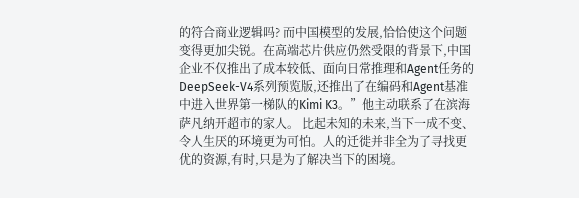的符合商业逻辑吗? 而中国模型的发展,恰恰使这个问题变得更加尖锐。在高端芯片供应仍然受限的背景下,中国企业不仅推出了成本较低、面向日常推理和Agent任务的DeepSeek-V4系列预览版,还推出了在编码和Agent基准中进入世界第一梯队的Kimi K3。”他主动联系了在滨海萨凡纳开超市的家人。 比起未知的未来,当下一成不变、令人生厌的环境更为可怕。人的迁徙并非全为了寻找更优的资源,有时,只是为了解决当下的困境。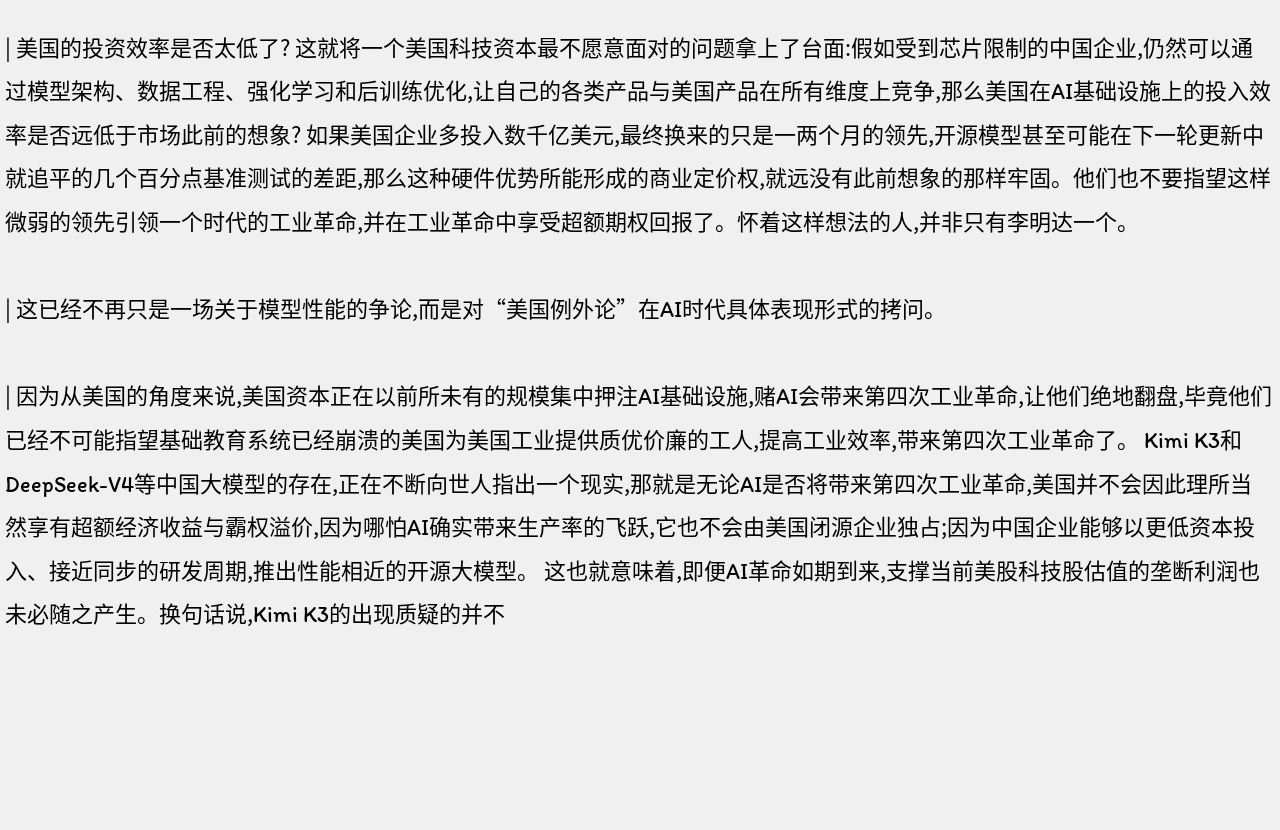| 美国的投资效率是否太低了? 这就将一个美国科技资本最不愿意面对的问题拿上了台面:假如受到芯片限制的中国企业,仍然可以通过模型架构、数据工程、强化学习和后训练优化,让自己的各类产品与美国产品在所有维度上竞争,那么美国在AI基础设施上的投入效率是否远低于市场此前的想象? 如果美国企业多投入数千亿美元,最终换来的只是一两个月的领先,开源模型甚至可能在下一轮更新中就追平的几个百分点基准测试的差距,那么这种硬件优势所能形成的商业定价权,就远没有此前想象的那样牢固。他们也不要指望这样微弱的领先引领一个时代的工业革命,并在工业革命中享受超额期权回报了。怀着这样想法的人,并非只有李明达一个。

| 这已经不再只是一场关于模型性能的争论,而是对“美国例外论”在AI时代具体表现形式的拷问。

| 因为从美国的角度来说,美国资本正在以前所未有的规模集中押注AI基础设施,赌AI会带来第四次工业革命,让他们绝地翻盘,毕竟他们已经不可能指望基础教育系统已经崩溃的美国为美国工业提供质优价廉的工人,提高工业效率,带来第四次工业革命了。 Kimi K3和DeepSeek-V4等中国大模型的存在,正在不断向世人指出一个现实,那就是无论AI是否将带来第四次工业革命,美国并不会因此理所当然享有超额经济收益与霸权溢价,因为哪怕AI确实带来生产率的飞跃,它也不会由美国闭源企业独占;因为中国企业能够以更低资本投入、接近同步的研发周期,推出性能相近的开源大模型。 这也就意味着,即便AI革命如期到来,支撑当前美股科技股估值的垄断利润也未必随之产生。换句话说,Kimi K3的出现质疑的并不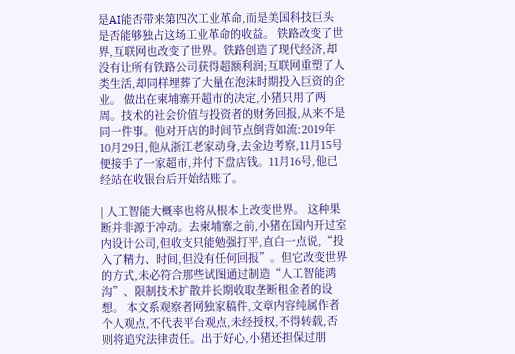是AI能否带来第四次工业革命,而是美国科技巨头是否能够独占这场工业革命的收益。 铁路改变了世界,互联网也改变了世界。铁路创造了现代经济,却没有让所有铁路公司获得超额利润;互联网重塑了人类生活,却同样埋葬了大量在泡沫时期投入巨资的企业。 做出在柬埔寨开超市的决定,小猪只用了两周。技术的社会价值与投资者的财务回报,从来不是同一件事。他对开店的时间节点倒背如流:2019年10月29日,他从浙江老家动身,去金边考察,11月15号便接手了一家超市,并付下盘店钱。11月16号,他已经站在收银台后开始结账了。

| 人工智能大概率也将从根本上改变世界。 这种果断并非源于冲动。去柬埔寨之前,小猪在国内开过室内设计公司,但收支只能勉强打平,直白一点说,“投入了精力、时间,但没有任何回报”。但它改变世界的方式,未必符合那些试图通过制造“人工智能鸿沟”、限制技术扩散并长期收取垄断租金者的设想。 本文系观察者网独家稿件,文章内容纯属作者个人观点,不代表平台观点,未经授权,不得转载,否则将追究法律责任。出于好心,小猪还担保过朋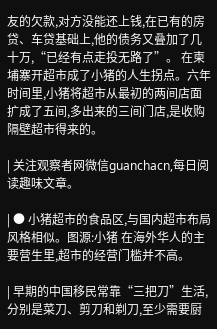友的欠款,对方没能还上钱,在已有的房贷、车贷基础上,他的债务又叠加了几十万,“已经有点走投无路了”。 在柬埔寨开超市成了小猪的人生拐点。六年时间里,小猪将超市从最初的两间店面扩成了五间,多出来的三间门店,是收购隔壁超市得来的。

| 关注观察者网微信guanchacn,每日阅读趣味文章。

| ● 小猪超市的食品区,与国内超市布局风格相似。图源:小猪 在海外华人的主要营生里,超市的经营门槛并不高。

| 早期的中国移民常靠“三把刀”生活,分别是菜刀、剪刀和剃刀,至少需要厨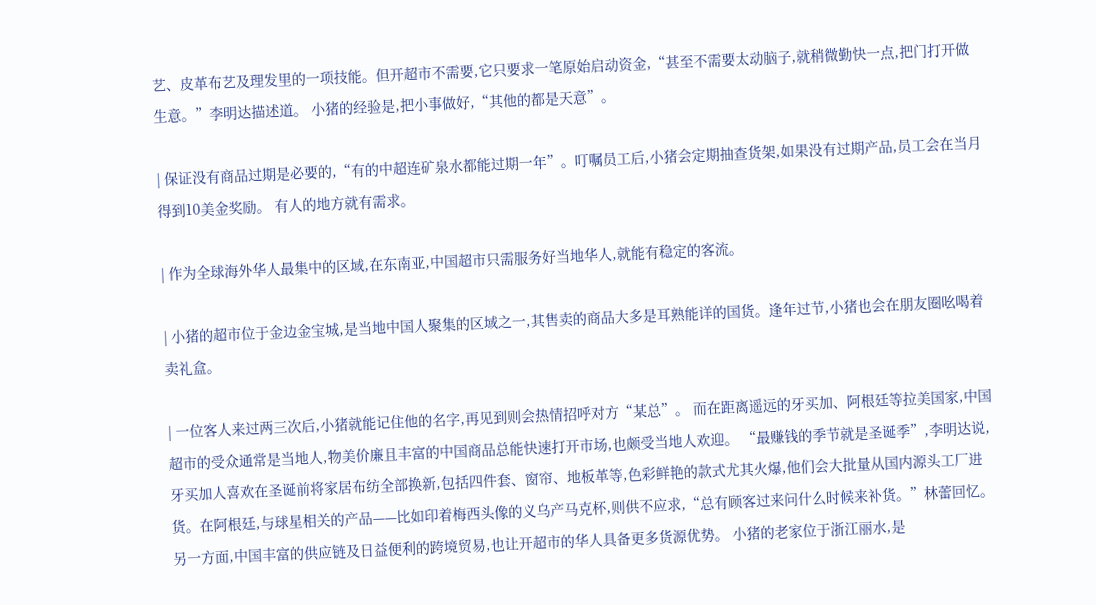艺、皮革布艺及理发里的一项技能。但开超市不需要,它只要求一笔原始启动资金,“甚至不需要太动脑子,就稍微勤快一点,把门打开做生意。”李明达描述道。 小猪的经验是,把小事做好,“其他的都是天意”。

| 保证没有商品过期是必要的,“有的中超连矿泉水都能过期一年”。叮嘱员工后,小猪会定期抽查货架,如果没有过期产品,员工会在当月得到10美金奖励。 有人的地方就有需求。

| 作为全球海外华人最集中的区域,在东南亚,中国超市只需服务好当地华人,就能有稳定的客流。

| 小猪的超市位于金边金宝城,是当地中国人聚集的区域之一,其售卖的商品大多是耳熟能详的国货。逢年过节,小猪也会在朋友圈吆喝着卖礼盒。

| 一位客人来过两三次后,小猪就能记住他的名字,再见到则会热情招呼对方“某总”。 而在距离遥远的牙买加、阿根廷等拉美国家,中国超市的受众通常是当地人,物美价廉且丰富的中国商品总能快速打开市场,也颇受当地人欢迎。 “最赚钱的季节就是圣诞季”,李明达说,牙买加人喜欢在圣诞前将家居布纺全部换新,包括四件套、窗帘、地板革等,色彩鲜艳的款式尤其火爆,他们会大批量从国内源头工厂进货。在阿根廷,与球星相关的产品——比如印着梅西头像的义乌产马克杯,则供不应求,“总有顾客过来问什么时候来补货。”林蕾回忆。 另一方面,中国丰富的供应链及日益便利的跨境贸易,也让开超市的华人具备更多货源优势。 小猪的老家位于浙江丽水,是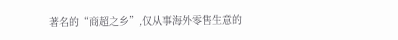著名的“商超之乡”,仅从事海外零售生意的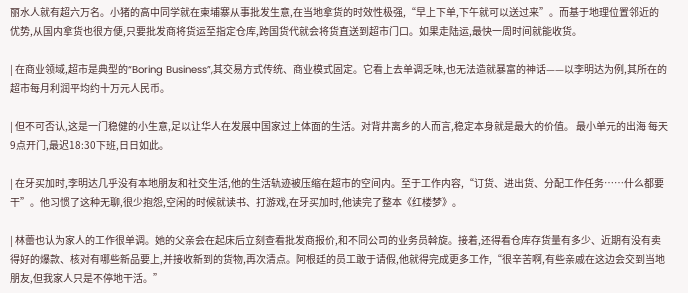丽水人就有超六万名。小猪的高中同学就在柬埔寨从事批发生意,在当地拿货的时效性极强,“早上下单,下午就可以送过来”。而基于地理位置邻近的优势,从国内拿货也很方便,只要批发商将货运至指定仓库,跨国货代就会将货直送到超市门口。如果走陆运,最快一周时间就能收货。

| 在商业领域,超市是典型的“Boring Business”,其交易方式传统、商业模式固定。它看上去单调乏味,也无法造就暴富的神话——以李明达为例,其所在的超市每月利润平均约十万元人民币。

| 但不可否认,这是一门稳健的小生意,足以让华人在发展中国家过上体面的生活。对背井离乡的人而言,稳定本身就是最大的价值。 最小单元的出海 每天9点开门,最迟18:30下班,日日如此。

| 在牙买加时,李明达几乎没有本地朋友和社交生活,他的生活轨迹被压缩在超市的空间内。至于工作内容,“订货、进出货、分配工作任务……什么都要干”。他习惯了这种无聊,很少抱怨,空闲的时候就读书、打游戏,在牙买加时,他读完了整本《红楼梦》。

| 林蕾也认为家人的工作很单调。她的父亲会在起床后立刻查看批发商报价,和不同公司的业务员斡旋。接着,还得看仓库存货量有多少、近期有没有卖得好的爆款、核对有哪些新品要上,并接收新到的货物,再次清点。阿根廷的员工敢于请假,他就得完成更多工作,“很辛苦啊,有些亲戚在这边会交到当地朋友,但我家人只是不停地干活。”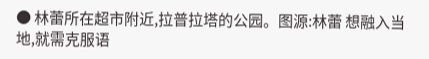● 林蕾所在超市附近,拉普拉塔的公园。图源:林蕾 想融入当地,就需克服语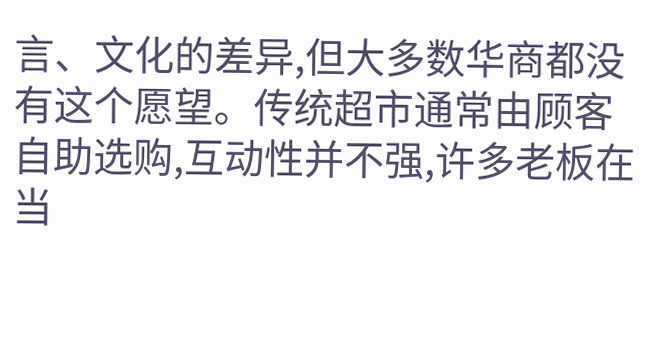言、文化的差异,但大多数华商都没有这个愿望。传统超市通常由顾客自助选购,互动性并不强,许多老板在当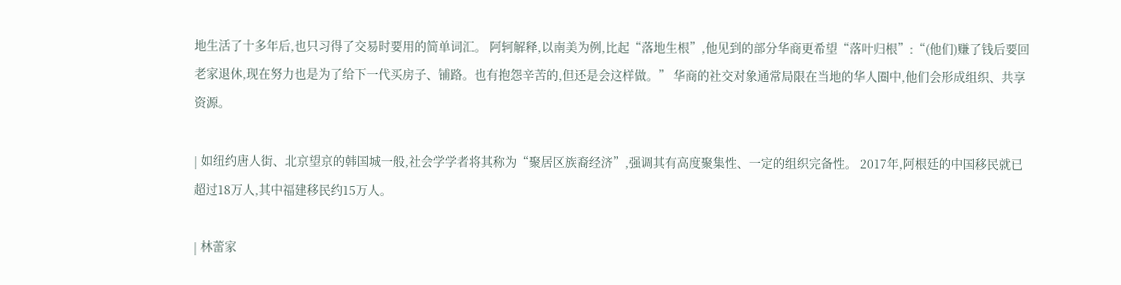地生活了十多年后,也只习得了交易时要用的简单词汇。 阿轲解释,以南美为例,比起“落地生根”,他见到的部分华商更希望“落叶归根”:“(他们)赚了钱后要回老家退休,现在努力也是为了给下一代买房子、铺路。也有抱怨辛苦的,但还是会这样做。” 华商的社交对象通常局限在当地的华人圈中,他们会形成组织、共享资源。

| 如纽约唐人街、北京望京的韩国城一般,社会学学者将其称为“聚居区族裔经济”,强调其有高度聚集性、一定的组织完备性。 2017年,阿根廷的中国移民就已超过18万人,其中福建移民约15万人。

| 林蕾家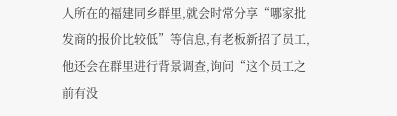人所在的福建同乡群里,就会时常分享“哪家批发商的报价比较低”等信息,有老板新招了员工,他还会在群里进行背景调查,询问“这个员工之前有没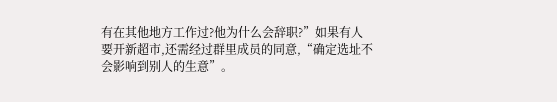有在其他地方工作过?他为什么会辞职?”如果有人要开新超市,还需经过群里成员的同意,“确定选址不会影响到别人的生意”。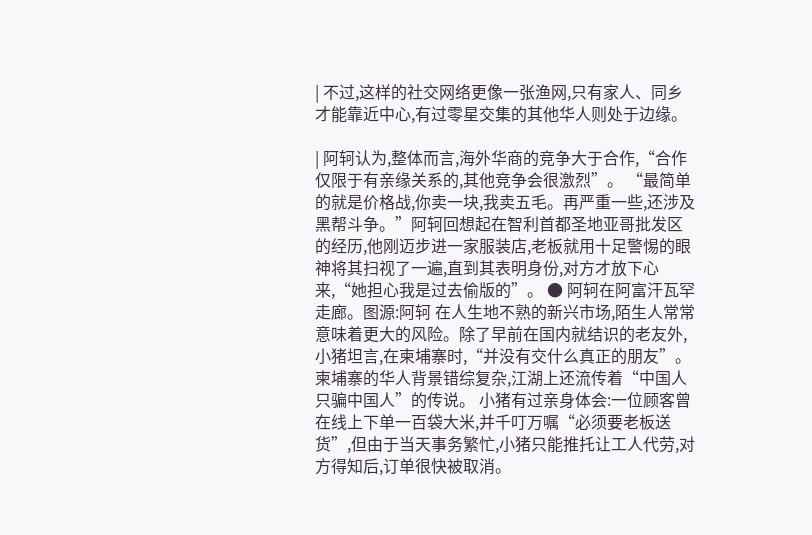| 不过,这样的社交网络更像一张渔网,只有家人、同乡才能靠近中心,有过零星交集的其他华人则处于边缘。

| 阿轲认为,整体而言,海外华商的竞争大于合作,“合作仅限于有亲缘关系的,其他竞争会很激烈”。 “最简单的就是价格战,你卖一块,我卖五毛。再严重一些,还涉及黑帮斗争。”阿轲回想起在智利首都圣地亚哥批发区的经历,他刚迈步进一家服装店,老板就用十足警惕的眼神将其扫视了一遍,直到其表明身份,对方才放下心来,“她担心我是过去偷版的”。 ● 阿轲在阿富汗瓦罕走廊。图源:阿轲 在人生地不熟的新兴市场,陌生人常常意味着更大的风险。除了早前在国内就结识的老友外,小猪坦言,在柬埔寨时,“并没有交什么真正的朋友”。柬埔寨的华人背景错综复杂,江湖上还流传着“中国人只骗中国人”的传说。 小猪有过亲身体会:一位顾客曾在线上下单一百袋大米,并千叮万嘱“必须要老板送货”,但由于当天事务繁忙,小猪只能推托让工人代劳,对方得知后,订单很快被取消。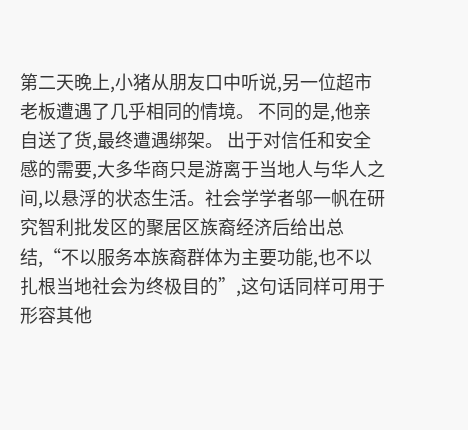第二天晚上,小猪从朋友口中听说,另一位超市老板遭遇了几乎相同的情境。 不同的是,他亲自送了货,最终遭遇绑架。 出于对信任和安全感的需要,大多华商只是游离于当地人与华人之间,以悬浮的状态生活。社会学学者邬一帆在研究智利批发区的聚居区族裔经济后给出总结,“不以服务本族裔群体为主要功能,也不以扎根当地社会为终极目的”,这句话同样可用于形容其他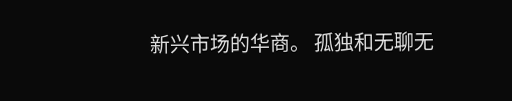新兴市场的华商。 孤独和无聊无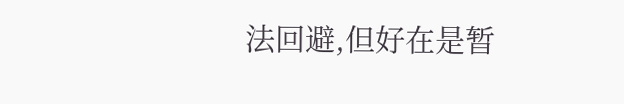法回避,但好在是暂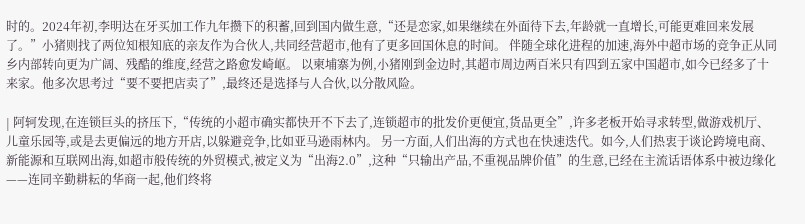时的。2024年初,李明达在牙买加工作九年攒下的积蓄,回到国内做生意,“还是恋家,如果继续在外面待下去,年龄就一直增长,可能更难回来发展了。”小猪则找了两位知根知底的亲友作为合伙人,共同经营超市,他有了更多回国休息的时间。 伴随全球化进程的加速,海外中超市场的竞争正从同乡内部转向更为广阔、残酷的维度,经营之路愈发崎岖。 以柬埔寨为例,小猪刚到金边时,其超市周边两百米只有四到五家中国超市,如今已经多了十来家。他多次思考过“要不要把店卖了”,最终还是选择与人合伙,以分散风险。

| 阿轲发现,在连锁巨头的挤压下,“传统的小超市确实都快开不下去了,连锁超市的批发价更便宜,货品更全”,许多老板开始寻求转型,做游戏机厅、儿童乐园等,或是去更偏远的地方开店,以躲避竞争,比如亚马逊雨林内。 另一方面,人们出海的方式也在快速迭代。如今,人们热衷于谈论跨境电商、新能源和互联网出海,如超市般传统的外贸模式,被定义为“出海2.0”,这种“只输出产品,不重视品牌价值”的生意,已经在主流话语体系中被边缘化——连同辛勤耕耘的华商一起,他们终将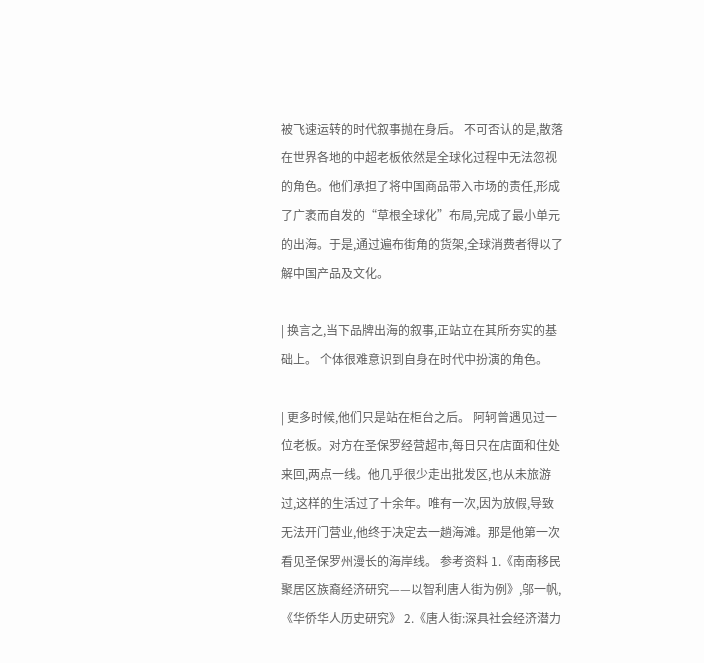被飞速运转的时代叙事抛在身后。 不可否认的是,散落在世界各地的中超老板依然是全球化过程中无法忽视的角色。他们承担了将中国商品带入市场的责任,形成了广袤而自发的“草根全球化”布局,完成了最小单元的出海。于是,通过遍布街角的货架,全球消费者得以了解中国产品及文化。

| 换言之,当下品牌出海的叙事,正站立在其所夯实的基础上。 个体很难意识到自身在时代中扮演的角色。

| 更多时候,他们只是站在柜台之后。 阿轲曾遇见过一位老板。对方在圣保罗经营超市,每日只在店面和住处来回,两点一线。他几乎很少走出批发区,也从未旅游过,这样的生活过了十余年。唯有一次,因为放假,导致无法开门营业,他终于决定去一趟海滩。那是他第一次看见圣保罗州漫长的海岸线。 参考资料 1.《南南移民聚居区族裔经济研究——以智利唐人街为例》,邬一帆,《华侨华人历史研究》 2.《唐人街:深具社会经济潜力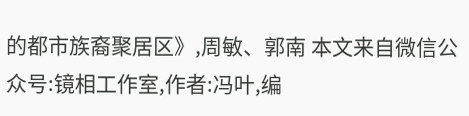的都市族裔聚居区》,周敏、郭南 本文来自微信公众号:镜相工作室,作者:冯叶,编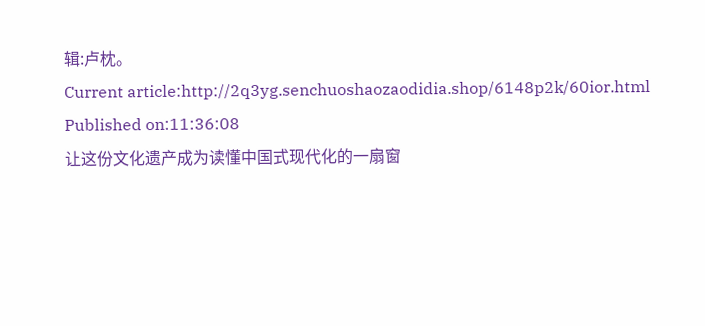辑:卢枕。
Current article:http://2q3yg.senchuoshaozaodidia.shop/6148p2k/60ior.html
Published on:11:36:08
让这份文化遗产成为读懂中国式现代化的一扇窗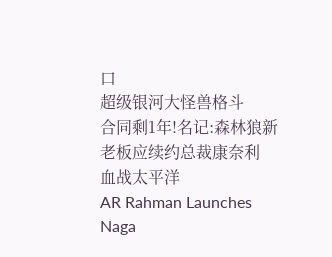口
超级银河大怪兽格斗
合同剩1年!名记:森林狼新老板应续约总裁康奈利
血战太平洋
AR Rahman Launches Naga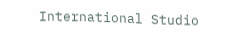International Studio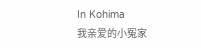In Kohima
我亲爱的小冤家